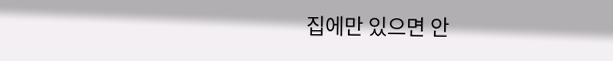집에만 있으면 안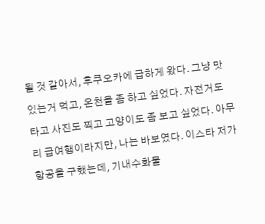될 것 같아서, 후쿠오카에 급하게 왔다. 그냥 맛있는거 먹고, 온천을 좀 하고 싶었다. 자전거도 타고 사진도 찍고 고양이도 좀 보고 싶었다. 아무리 급여행이라지만, 나는 바보였다. 이스타 저가항공을 구했는데, 기내수화물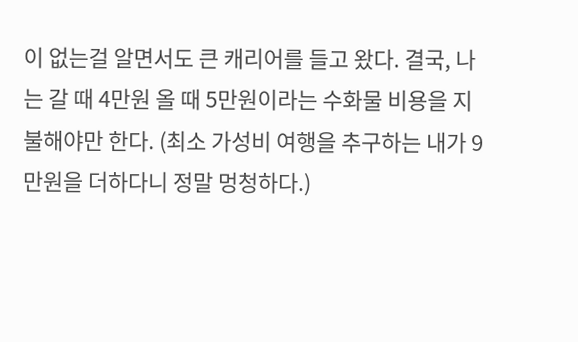이 없는걸 알면서도 큰 캐리어를 들고 왔다. 결국, 나는 갈 때 4만원 올 때 5만원이라는 수화물 비용을 지불해야만 한다. (최소 가성비 여행을 추구하는 내가 9만원을 더하다니 정말 멍청하다.)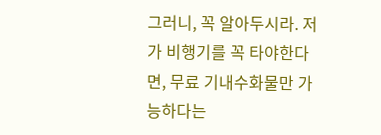그러니, 꼭 알아두시라. 저가 비행기를 꼭 타야한다면, 무료 기내수화물만 가능하다는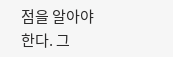점을 알아야 한다. 그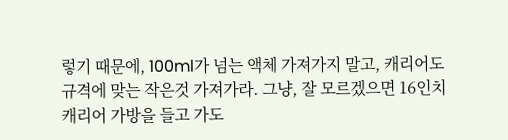렇기 때문에, 100ml가 넘는 액체 가져가지 말고, 캐리어도 규격에 맞는 작은것 가져가라. 그냥, 잘 모르겠으면 16인치 캐리어 가방을 들고 가도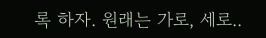록 하자. 원래는 가로, 세로..